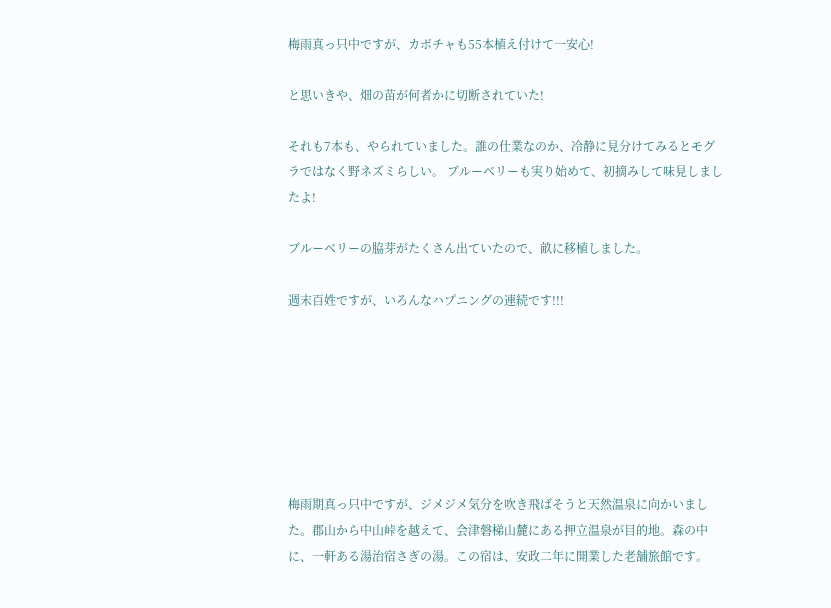梅雨真っ只中ですが、カボチャも55本植え付けて一安心!

と思いきや、畑の苗が何者かに切断されていた!

それも7本も、やられていました。誰の仕業なのか、冷静に見分けてみるとモグラではなく野ネズミらしい。 ブルーベリーも実り始めて、初摘みして味見しましたよ!

ブルーベリーの脇芽がたくさん出ていたので、畝に移植しました。

週末百姓ですが、いろんなハプニングの連続です!!!







梅雨期真っ只中ですが、ジメジメ気分を吹き飛ばそうと天然温泉に向かいました。郡山から中山峠を越えて、会津磐梯山麓にある押立温泉が目的地。森の中に、一軒ある湯治宿さぎの湯。この宿は、安政二年に開業した老舗旅館です。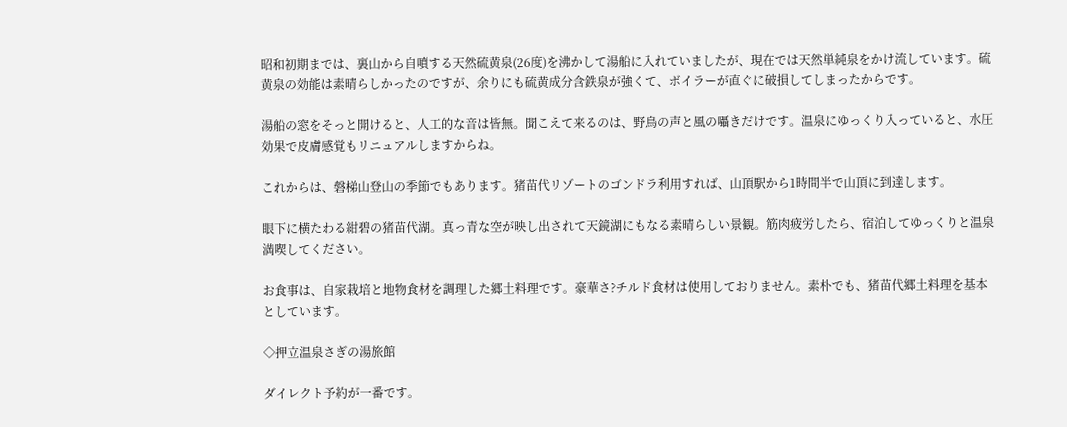昭和初期までは、裏山から自噴する天然硫黄泉(26度)を沸かして湯船に入れていましたが、現在では天然単純泉をかけ流しています。硫黄泉の効能は素晴らしかったのですが、余りにも硫黄成分含鉄泉が強くて、ボイラーが直ぐに破損してしまったからです。

湯船の窓をそっと開けると、人工的な音は皆無。聞こえて来るのは、野鳥の声と風の囁きだけです。温泉にゆっくり入っていると、水圧効果で皮膚感覚もリニュアルしますからね。

これからは、磐梯山登山の季節でもあります。猪苗代リゾートのゴンドラ利用すれば、山頂駅から1時間半で山頂に到達します。

眼下に横たわる紺碧の猪苗代湖。真っ青な空が映し出されて天鏡湖にもなる素晴らしい景観。筋肉疲労したら、宿泊してゆっくりと温泉満喫してください。

お食事は、自家栽培と地物食材を調理した郷土料理です。豪華さ?チルド食材は使用しておりません。素朴でも、猪苗代郷土料理を基本としています。

◇押立温泉さぎの湯旅館

ダイレクト予約が一番です。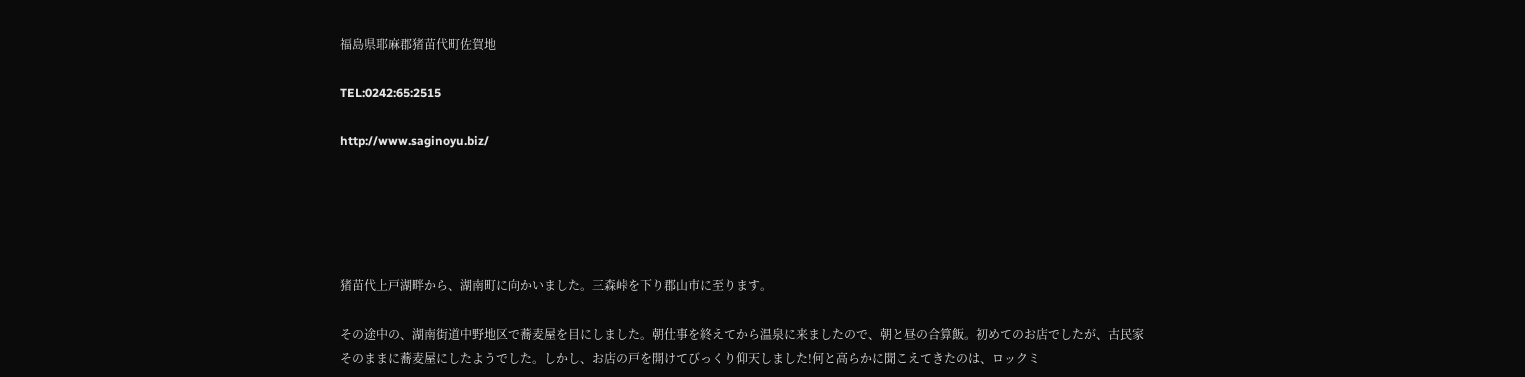福島県耶麻郡猪苗代町佐賀地

TEL:0242:65:2515

http://www.saginoyu.biz/





猪苗代上戸湖畔から、湖南町に向かいました。三森峠を下り郡山市に至ります。

その途中の、湖南街道中野地区で蕎麦屋を目にしました。朝仕事を終えてから温泉に来ましたので、朝と昼の合算飯。初めてのお店でしたが、古民家そのままに蕎麦屋にしたようでした。しかし、お店の戸を開けてびっくり仰天しました!何と高らかに聞こえてきたのは、ロックミ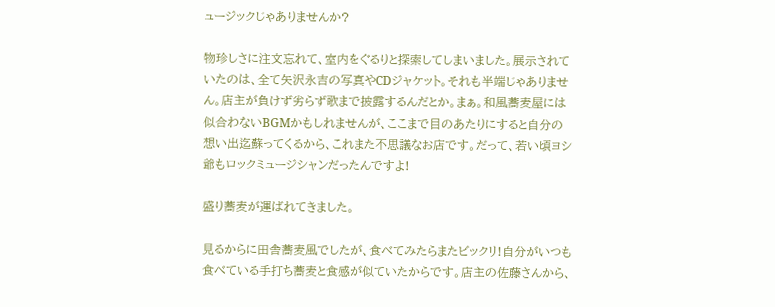ュージックじゃありませんか?

物珍しさに注文忘れて、室内をぐるりと探索してしまいました。展示されていたのは、全て矢沢永吉の写真やCDジャケット。それも半端じゃありません。店主が負けず劣らず歌まで披露するんだとか。まぁ。和風蕎麦屋には似合わないBGMかもしれませんが、ここまで目のあたりにすると自分の想い出迄蘇ってくるから、これまた不思議なお店です。だって、若い頃ヨシ爺もロックミュージシャンだったんですよ!

盛り蕎麦が運ばれてきました。

見るからに田舎蕎麦風でしたが、食べてみたらまたビックリ!自分がいつも食べている手打ち蕎麦と食感が似ていたからです。店主の佐藤さんから、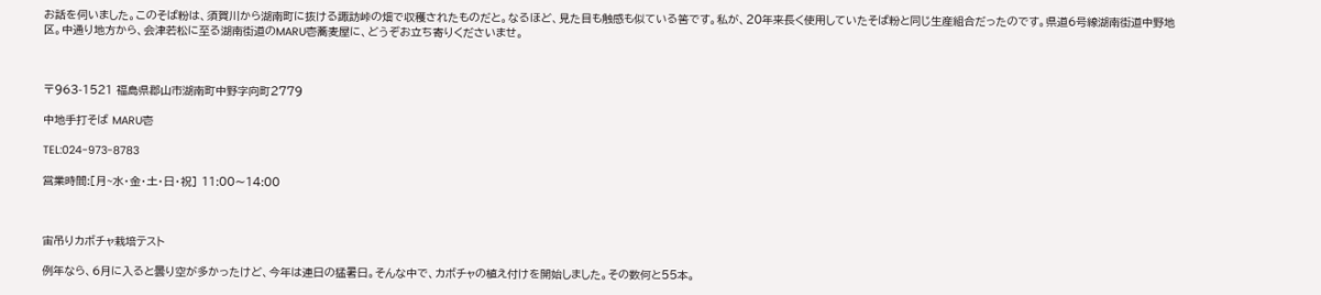お話を伺いました。このそば粉は、須賀川から湖南町に抜ける諏訪峠の畑で収穫されたものだと。なるほど、見た目も触感も似ている筈です。私が、20年来長く使用していたそば粉と同じ生産組合だったのです。県道6号線湖南街道中野地区。中通り地方から、会津若松に至る湖南街道のMARU壱蕎麦屋に、どうぞお立ち寄りくださいませ。



〒963-1521 福島県郡山市湖南町中野字向町2779

中地手打そば MARU壱

TEL:024-973-8783

営業時間:[月~水・金・土・日・祝] 11:00〜14:00



宙吊りカボチャ栽培テスト

例年なら、6月に入ると曇り空が多かったけど、今年は連日の猛暑日。そんな中で、カボチャの植え付けを開始しました。その数何と55本。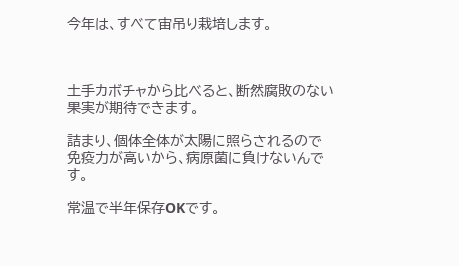今年は、すべて宙吊り栽培します。



土手カボチャから比べると、断然腐敗のない果実が期待できます。

詰まり、個体全体が太陽に照らされるので免疫力が高いから、病原菌に負けないんです。

常温で半年保存OKです。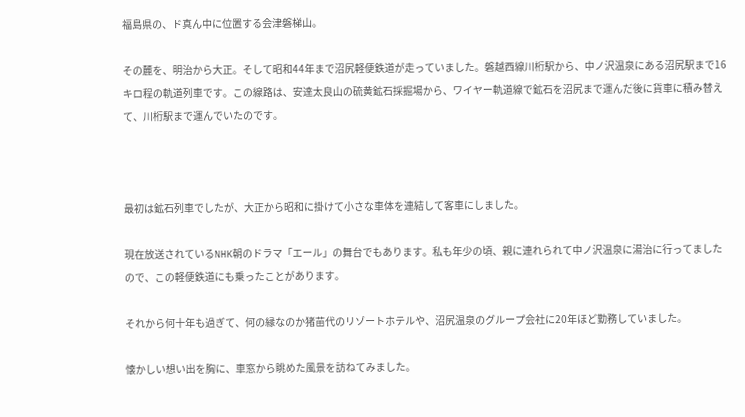福島県の、ド真ん中に位置する会津磐梯山。

その麓を、明治から大正。そして昭和44年まで沼尻軽便鉄道が走っていました。磐越西線川桁駅から、中ノ沢温泉にある沼尻駅まで16キロ程の軌道列車です。この線路は、安達太良山の硫黄鉱石採掘場から、ワイヤー軌道線で鉱石を沼尻まで運んだ後に貨車に積み替えて、川桁駅まで運んでいたのです。



最初は鉱石列車でしたが、大正から昭和に掛けて小さな車体を連結して客車にしました。

現在放送されているNHK朝のドラマ「エール」の舞台でもあります。私も年少の頃、親に連れられて中ノ沢温泉に湯治に行ってましたので、この軽便鉄道にも乗ったことがあります。

それから何十年も過ぎて、何の縁なのか猪苗代のリゾートホテルや、沼尻温泉のグループ会社に20年ほど勤務していました。

懐かしい想い出を胸に、車窓から眺めた風景を訪ねてみました。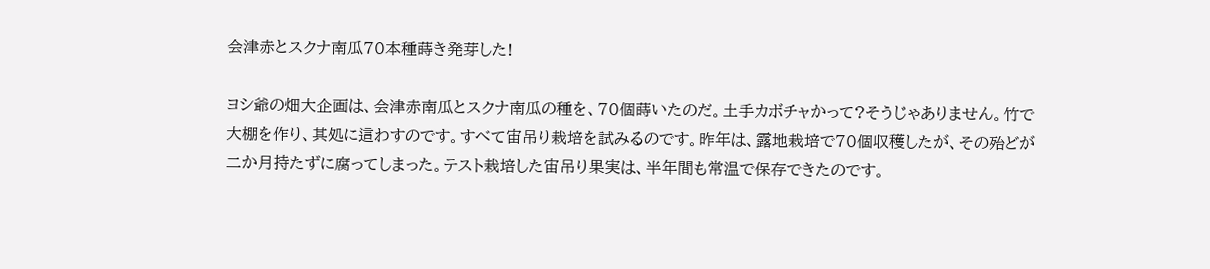会津赤とスクナ南瓜70本種蒔き発芽した!

ヨシ爺の畑大企画は、会津赤南瓜とスクナ南瓜の種を、70個蒔いたのだ。土手カボチャかって?そうじゃありません。竹で大棚を作り、其処に這わすのです。すべて宙吊り栽培を試みるのです。昨年は、露地栽培で70個収穫したが、その殆どが二か月持たずに腐ってしまった。テスト栽培した宙吊り果実は、半年間も常温で保存できたのです。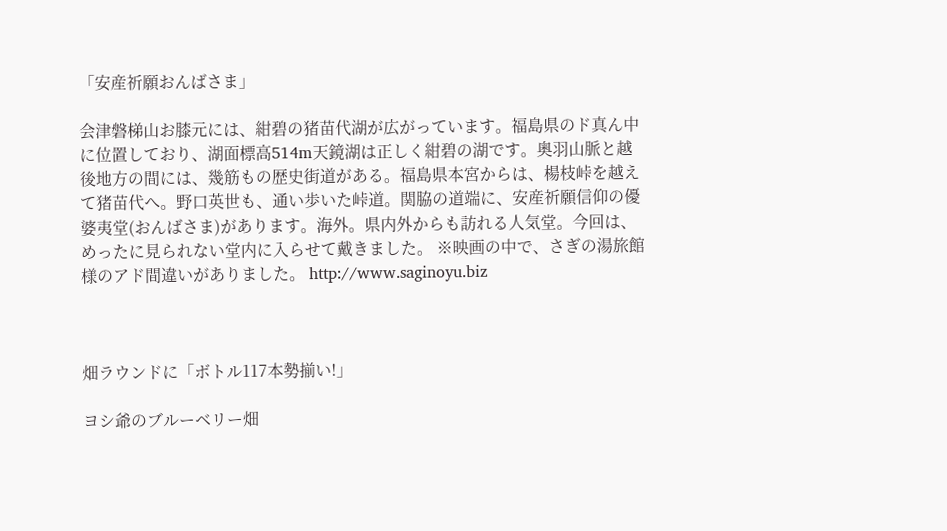「安産祈願おんばさま」

会津磐梯山お膝元には、紺碧の猪苗代湖が広がっています。福島県のド真ん中に位置しており、湖面標高514m天鏡湖は正しく紺碧の湖です。奥羽山脈と越後地方の間には、幾筋もの歴史街道がある。福島県本宮からは、楊枝峠を越えて猪苗代へ。野口英世も、通い歩いた峠道。関脇の道端に、安産祈願信仰の優婆夷堂(おんばさま)があります。海外。県内外からも訪れる人気堂。今回は、めったに見られない堂内に入らせて戴きました。 ※映画の中で、さぎの湯旅館様のアド間違いがありました。 http://www.saginoyu.biz



畑ラウンドに「ボトル117本勢揃い!」

ヨシ爺のブルーベリー畑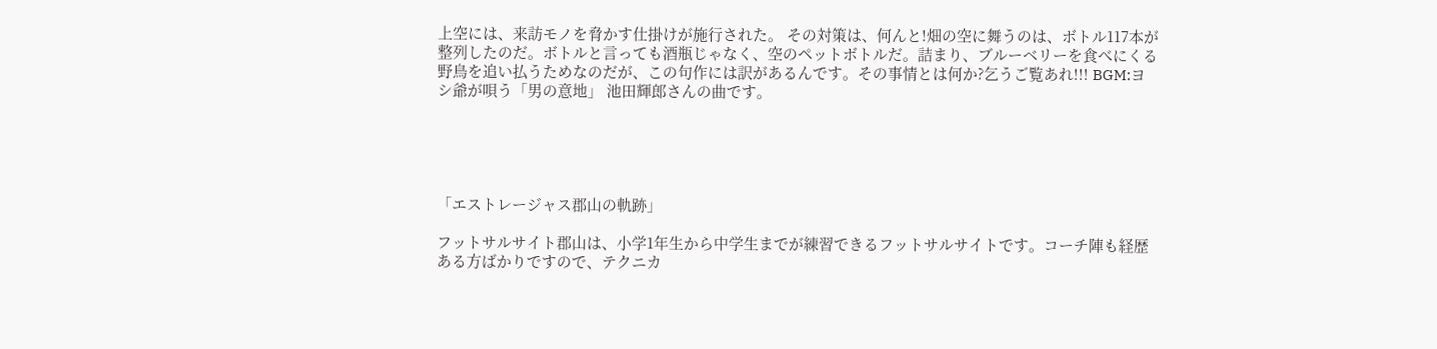上空には、来訪モノを脅かす仕掛けが施行された。 その対策は、何んと!畑の空に舞うのは、ボトル117本が整列したのだ。ボトルと言っても酒瓶じゃなく、空のペットボトルだ。詰まり、ブルーベリーを食べにくる野鳥を追い払うためなのだが、この句作には訳があるんです。その事情とは何か?乞うご覧あれ!!! BGM:ヨシ爺が唄う「男の意地」 池田輝郎さんの曲です。





「エストレージャス郡山の軌跡」

フットサルサイト郡山は、小学1年生から中学生までが練習できるフットサルサイトです。コーチ陣も経歴ある方ばかりですので、テクニカ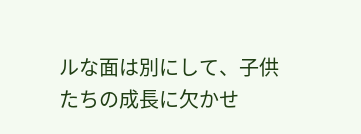ルな面は別にして、子供たちの成長に欠かせ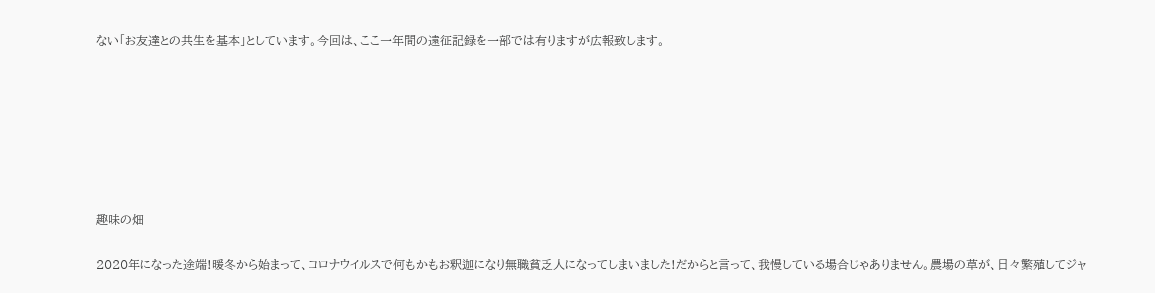ない「お友達との共生を基本」としています。今回は、ここ一年間の遠征記録を一部では有りますが広報致します。







趣味の畑

2020年になった途端!暖冬から始まって、コロナウイルスで何もかもお釈迦になり無職貧乏人になってしまいました!だからと言って、我慢している場合じゃありません。農場の草が、日々繁殖してジャ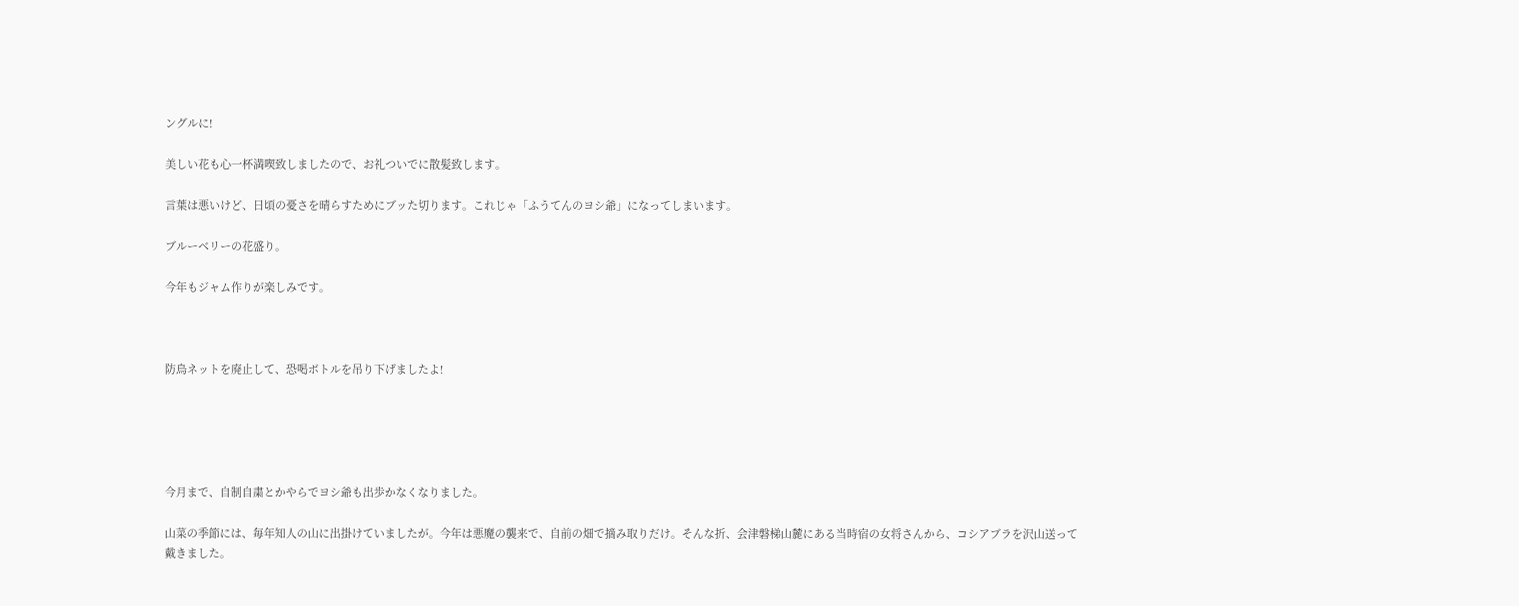ングルに!

美しい花も心一杯満喫致しましたので、お礼ついでに散髪致します。

言葉は悪いけど、日頃の憂さを晴らすためにブッた切ります。これじゃ「ふうてんのヨシ爺」になってしまいます。

ブルーベリーの花盛り。

今年もジャム作りが楽しみです。



防鳥ネットを廃止して、恐喝ボトルを吊り下げましたよ!





今月まで、自制自粛とかやらでヨシ爺も出歩かなくなりました。

山菜の季節には、毎年知人の山に出掛けていましたが。今年は悪魔の襲来で、自前の畑で摘み取りだけ。そんな折、会津磐梯山麓にある当時宿の女将さんから、コシアブラを沢山送って戴きました。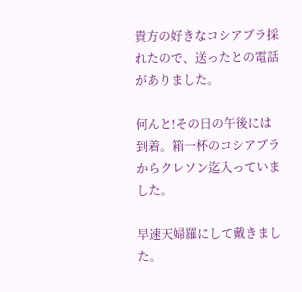貴方の好きなコシアブラ採れたので、送ったとの電話がありました。

何んと!その日の午後には到着。箱一杯のコシアブラからクレソン迄入っていました。

早速天婦羅にして戴きました。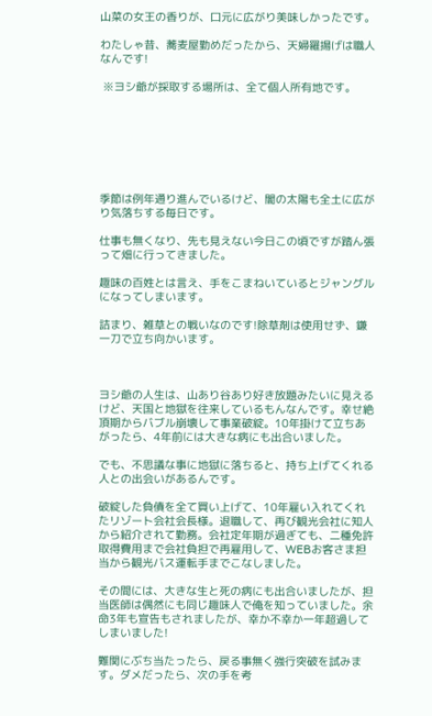山菜の女王の香りが、口元に広がり美味しかったです。

わたしゃ昔、蕎麦屋勤めだったから、天婦羅揚げは職人なんです!

 ※ヨシ爺が採取する場所は、全て個人所有地です。







季節は例年通り進んでいるけど、闇の太陽も全土に広がり気落ちする毎日です。

仕事も無くなり、先も見えない今日この頃ですが踏ん張って畑に行ってきました。

趣味の百姓とは言え、手をこまねいているとジャングルになってしまいます。

詰まり、雑草との戦いなのです!除草剤は使用せず、鎌一刀で立ち向かいます。



ヨシ爺の人生は、山あり谷あり好き放題みたいに見えるけど、天国と地獄を往来しているもんなんです。幸せ絶頂期からバブル崩壊して事業破綻。10年掛けて立ちあがったら、4年前には大きな病にも出合いました。

でも、不思議な事に地獄に落ちると、持ち上げてくれる人との出会いがあるんです。

破綻した負債を全て買い上げて、10年雇い入れてくれたリゾート会社会長様。退職して、再び観光会社に知人から紹介されて勤務。会社定年期が過ぎても、二種免許取得費用まで会社負担で再雇用して、WEBお客さま担当から観光バス運転手までこなしました。

その間には、大きな生と死の病にも出合いましたが、担当医師は偶然にも同じ趣味人で俺を知っていました。余命3年も宣告もされましたが、幸か不幸か一年超過してしまいました!

難関にぶち当たったら、戻る事無く強行突破を試みます。ダメだったら、次の手を考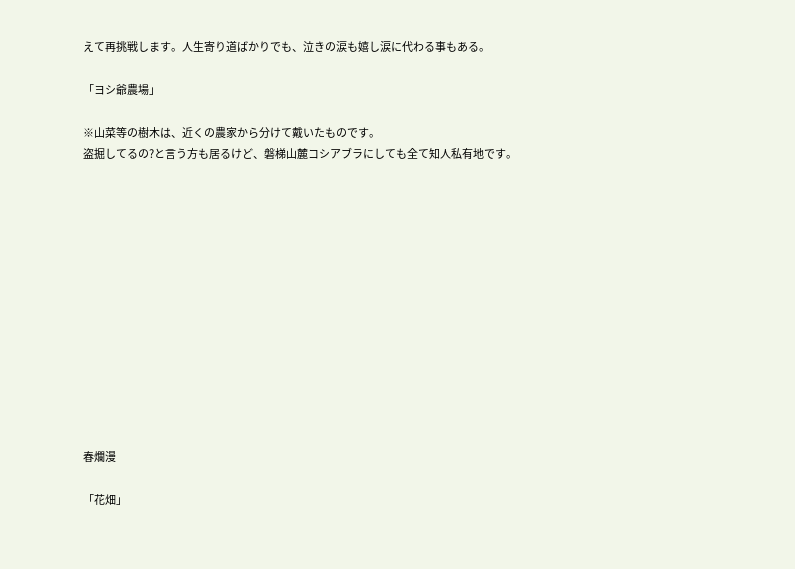えて再挑戦します。人生寄り道ばかりでも、泣きの涙も嬉し涙に代わる事もある。

「ヨシ爺農場」

※山菜等の樹木は、近くの農家から分けて戴いたものです。
盗掘してるの?と言う方も居るけど、磐梯山麓コシアブラにしても全て知人私有地です。













春爛漫

「花畑」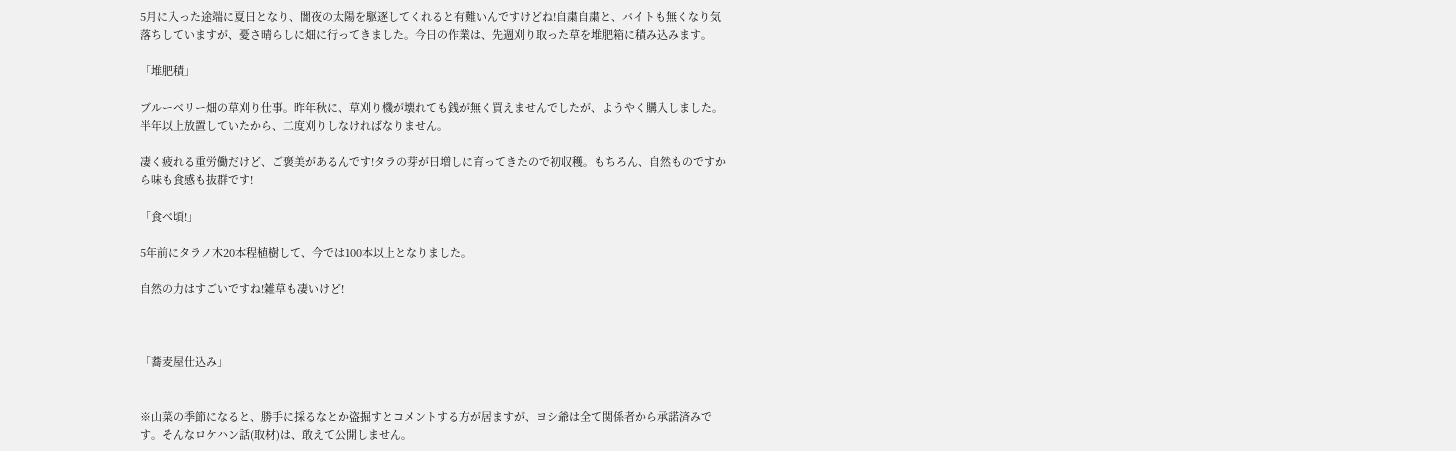5月に入った途端に夏日となり、闇夜の太陽を駆逐してくれると有難いんですけどね!自粛自粛と、バイトも無くなり気落ちしていますが、憂さ晴らしに畑に行ってきました。今日の作業は、先週刈り取った草を堆肥箱に積み込みます。

「堆肥積」

ブルーベリー畑の草刈り仕事。昨年秋に、草刈り機が壊れても銭が無く買えませんでしたが、ようやく購入しました。半年以上放置していたから、二度刈りしなければなりません。

凄く疲れる重労働だけど、ご褒美があるんです!タラの芽が日増しに育ってきたので初収穫。もちろん、自然ものですから味も食感も抜群です!

「食べ頃!」

5年前にタラノ木20本程植樹して、今では100本以上となりました。

自然の力はすごいですね!雑草も凄いけど!



「蕎麦屋仕込み」


※山菜の季節になると、勝手に採るなとか盗掘すとコメントする方が居ますが、ヨシ爺は全て関係者から承諾済みです。そんなロケハン話(取材)は、敢えて公開しません。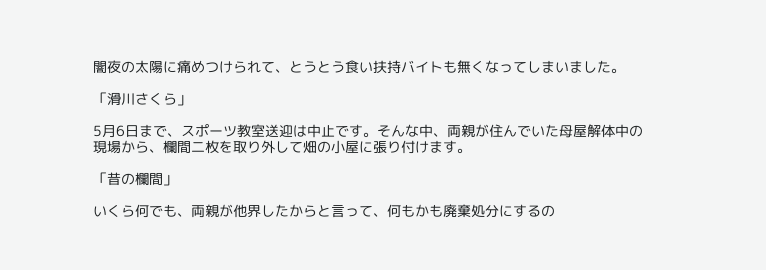闇夜の太陽に痛めつけられて、とうとう食い扶持バイトも無くなってしまいました。

「滑川さくら」

5月6日まで、スポーツ教室送迎は中止です。そんな中、両親が住んでいた母屋解体中の現場から、欄間二枚を取り外して畑の小屋に張り付けます。

「昔の欄間」

いくら何でも、両親が他界したからと言って、何もかも廃棄処分にするの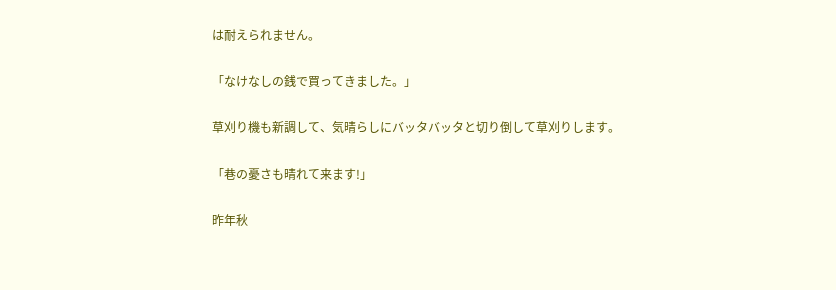は耐えられません。

「なけなしの銭で買ってきました。」

草刈り機も新調して、気晴らしにバッタバッタと切り倒して草刈りします。

「巷の憂さも晴れて来ます!」

昨年秋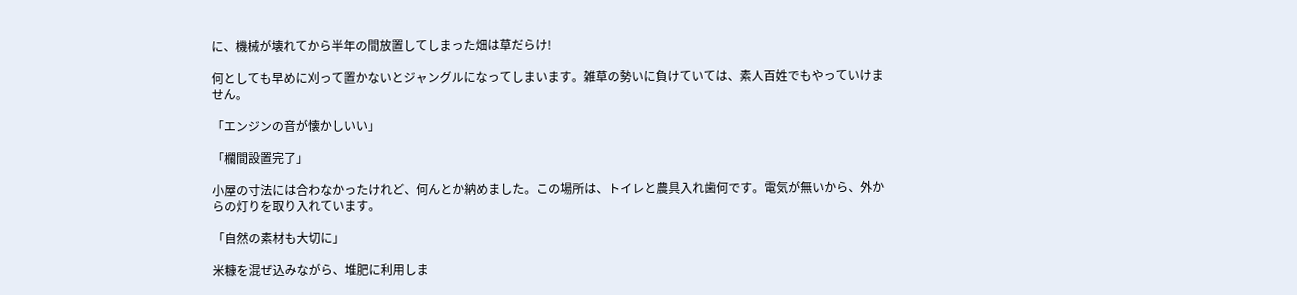に、機械が壊れてから半年の間放置してしまった畑は草だらけ!

何としても早めに刈って置かないとジャングルになってしまいます。雑草の勢いに負けていては、素人百姓でもやっていけません。

「エンジンの音が懐かしいい」

「欄間設置完了」

小屋の寸法には合わなかったけれど、何んとか納めました。この場所は、トイレと農具入れ歯何です。電気が無いから、外からの灯りを取り入れています。

「自然の素材も大切に」

米糠を混ぜ込みながら、堆肥に利用しま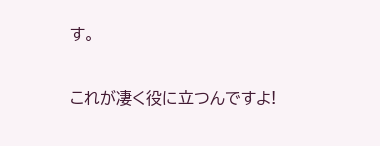す。

これが凄く役に立つんですよ!